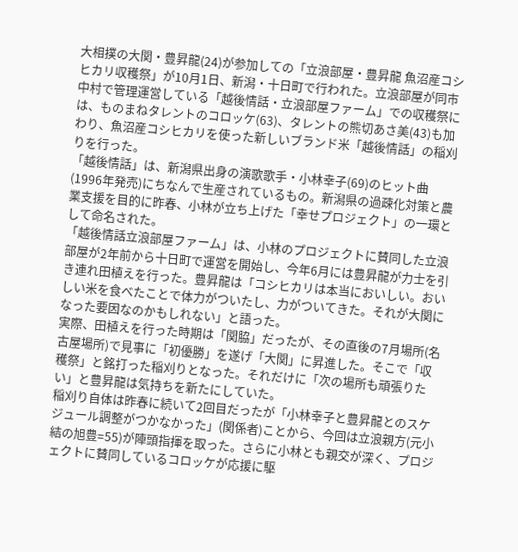大相撲の大関・豊昇龍(24)が参加しての「立浪部屋・豊昇龍 魚沼産コシヒカリ収穫祭」が10月1日、新潟・十日町で行われた。立浪部屋が同市中村で管理運営している「越後情話・立浪部屋ファーム」での収穫祭には、ものまねタレントのコロッケ(63)、タレントの熊切あさ美(43)も加わり、魚沼産コシヒカリを使った新しいブランド米「越後情話」の稲刈りを行った。
「越後情話」は、新潟県出身の演歌歌手・小林幸子(69)のヒット曲(1996年発売)にちなんで生産されているもの。新潟県の過疎化対策と農業支援を目的に昨春、小林が立ち上げた「幸せプロジェクト」の一環として命名された。
「越後情話立浪部屋ファーム」は、小林のプロジェクトに賛同した立浪部屋が2年前から十日町で運営を開始し、今年6月には豊昇龍が力士を引き連れ田植えを行った。豊昇龍は「コシヒカリは本当においしい。おいしい米を食べたことで体力がついたし、力がついてきた。それが大関になった要因なのかもしれない」と語った。
実際、田植えを行った時期は「関脇」だったが、その直後の7月場所(名古屋場所)で見事に「初優勝」を遂げ「大関」に昇進した。そこで「収穫祭」と銘打った稲刈りとなった。それだけに「次の場所も頑張りたい」と豊昇龍は気持ちを新たにしていた。
稲刈り自体は昨春に続いて2回目だったが「小林幸子と豊昇龍とのスケジュール調整がつかなかった」(関係者)ことから、今回は立浪親方(元小結の旭豊=55)が陣頭指揮を取った。さらに小林とも親交が深く、プロジェクトに賛同しているコロッケが応援に駆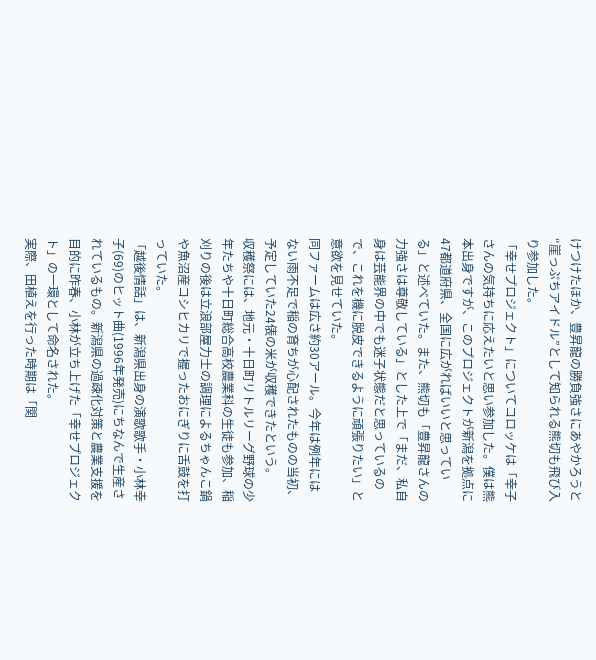けつけたほか、豊昇龍の勝負強さにあやかろうと“崖っぷちアイドル”として知られる熊切も飛び入り参加した。
「幸せプロジェクト」についてコロッケは「幸子さんの気持ちに応えたいと思い参加した。僕は熊本出身ですが、このプロジェクトが新潟を拠点に47都道府県、全国に広がればいいと思っている」と述べていた。また、熊切も「豊昇龍さんの力強さは尊敬している」とした上で「まだ、私自身は芸能界の中でも迷子状態だと思っているので、これを機に脱皮できるように頑張りたい」と意欲を見せていた。
同ファームは広さ約30アール。今年は例年にはない雨不足で稲の育ちが心配されたものの当初、予定していた24俵の米が収穫できたという。
収穫祭には、地元・十日町リトルリーグ野球の少年たちや十日町総合高校農業科の生徒も参加、稲刈りの後は立浪部屋力士の調理によるちゃんこ鍋や魚沼産コシヒカリで握ったおにぎりに舌鼓を打っていた。
「越後情話」は、新潟県出身の演歌歌手・小林幸子(69)のヒット曲(1996年発売)にちなんで生産されているもの。新潟県の過疎化対策と農業支援を目的に昨春、小林が立ち上げた「幸せプロジェクト」の一環として命名された。
実際、田植えを行った時期は「関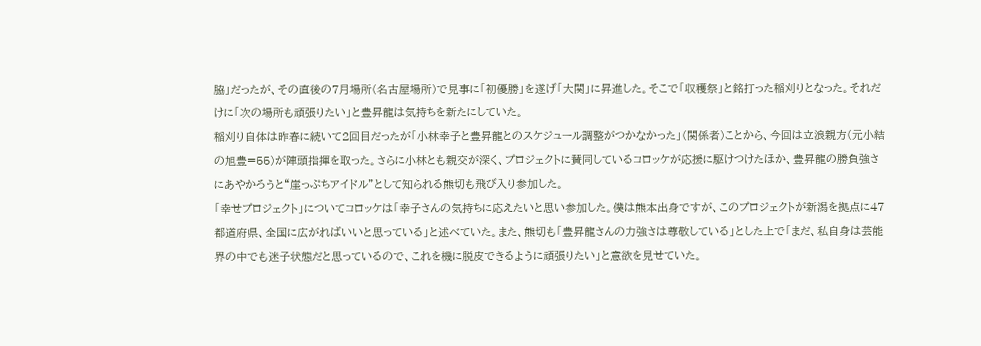脇」だったが、その直後の7月場所(名古屋場所)で見事に「初優勝」を遂げ「大関」に昇進した。そこで「収穫祭」と銘打った稲刈りとなった。それだけに「次の場所も頑張りたい」と豊昇龍は気持ちを新たにしていた。
稲刈り自体は昨春に続いて2回目だったが「小林幸子と豊昇龍とのスケジュール調整がつかなかった」(関係者)ことから、今回は立浪親方(元小結の旭豊=55)が陣頭指揮を取った。さらに小林とも親交が深く、プロジェクトに賛同しているコロッケが応援に駆けつけたほか、豊昇龍の勝負強さにあやかろうと“崖っぷちアイドル”として知られる熊切も飛び入り参加した。
「幸せプロジェクト」についてコロッケは「幸子さんの気持ちに応えたいと思い参加した。僕は熊本出身ですが、このプロジェクトが新潟を拠点に47都道府県、全国に広がればいいと思っている」と述べていた。また、熊切も「豊昇龍さんの力強さは尊敬している」とした上で「まだ、私自身は芸能界の中でも迷子状態だと思っているので、これを機に脱皮できるように頑張りたい」と意欲を見せていた。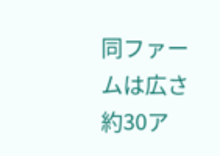同ファームは広さ約30ア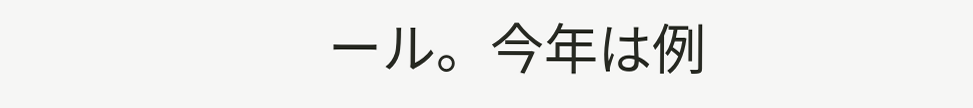ール。今年は例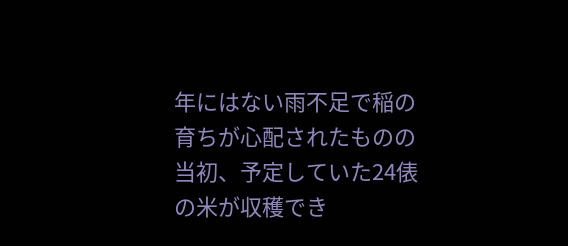年にはない雨不足で稲の育ちが心配されたものの当初、予定していた24俵の米が収穫でき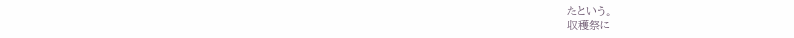たという。
収穫祭に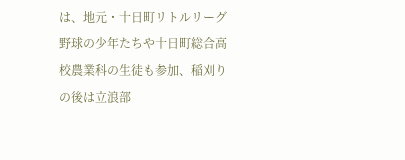は、地元・十日町リトルリーグ野球の少年たちや十日町総合高校農業科の生徒も参加、稲刈りの後は立浪部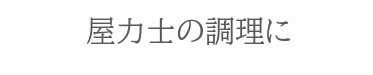屋力士の調理に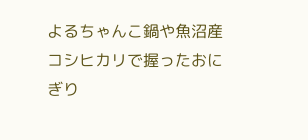よるちゃんこ鍋や魚沼産コシヒカリで握ったおにぎり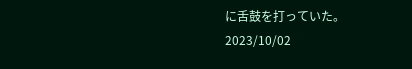に舌鼓を打っていた。
2023/10/02